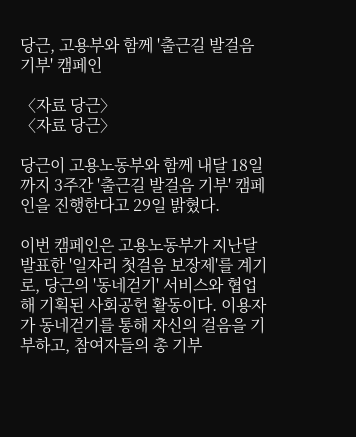당근, 고용부와 함께 '출근길 발걸음 기부' 캠페인

〈자료 당근〉
〈자료 당근〉

당근이 고용노동부와 함께 내달 18일까지 3주간 '출근길 발걸음 기부' 캠페인을 진행한다고 29일 밝혔다.

이번 캠페인은 고용노동부가 지난달 발표한 '일자리 첫걸음 보장제'를 계기로, 당근의 '동네걷기' 서비스와 협업해 기획된 사회공헌 활동이다. 이용자가 동네걷기를 통해 자신의 걸음을 기부하고, 참여자들의 총 기부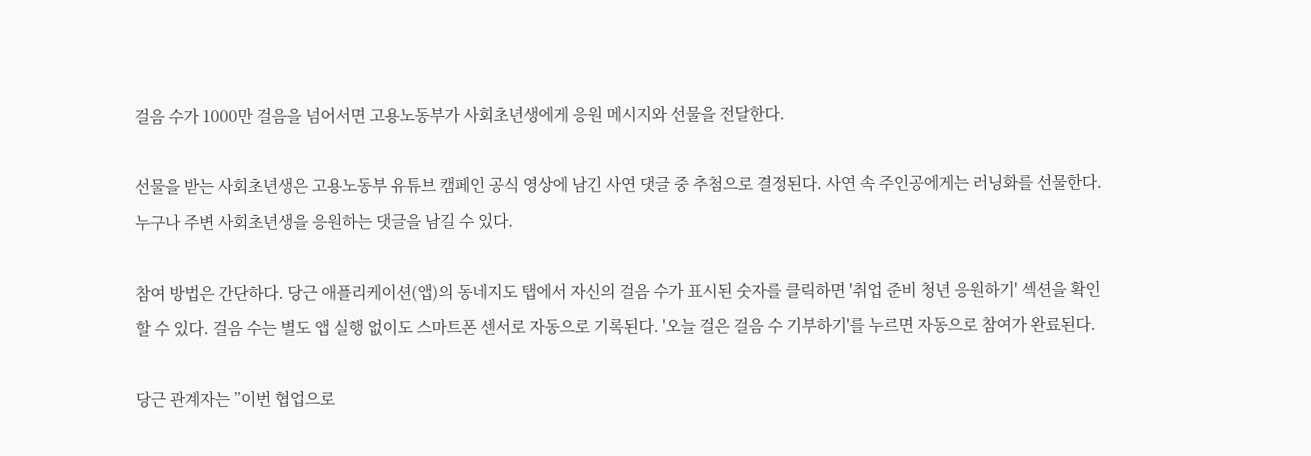걸음 수가 1000만 걸음을 넘어서면 고용노동부가 사회초년생에게 응원 메시지와 선물을 전달한다.

선물을 받는 사회초년생은 고용노동부 유튜브 캠페인 공식 영상에 남긴 사연 댓글 중 추첨으로 결정된다. 사연 속 주인공에게는 러닝화를 선물한다. 누구나 주변 사회초년생을 응원하는 댓글을 남길 수 있다.

참여 방법은 간단하다. 당근 애플리케이션(앱)의 동네지도 탭에서 자신의 걸음 수가 표시된 숫자를 클릭하면 '취업 준비 청년 응원하기' 섹션을 확인할 수 있다. 걸음 수는 별도 앱 실행 없이도 스마트폰 센서로 자동으로 기록된다. '오늘 걸은 걸음 수 기부하기'를 누르면 자동으로 참여가 완료된다.

당근 관계자는 ”이번 협업으로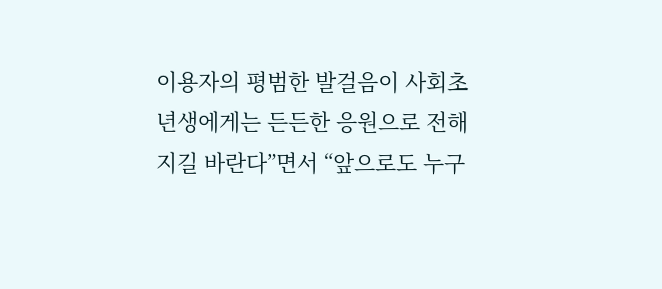이용자의 평범한 발걸음이 사회초년생에게는 든든한 응원으로 전해지길 바란다”면서 “앞으로도 누구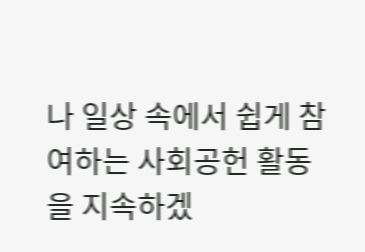나 일상 속에서 쉽게 참여하는 사회공헌 활동을 지속하겠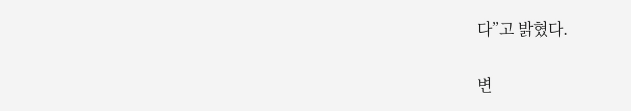다”고 밝혔다.

변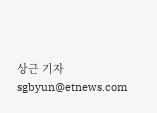상근 기자 sgbyun@etnews.com